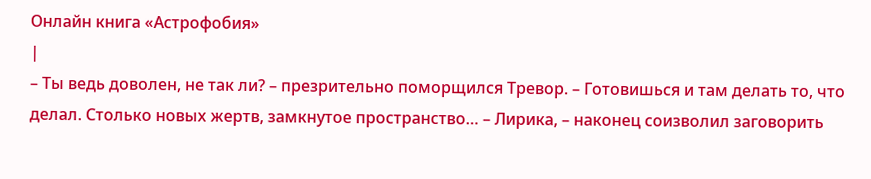Онлайн книга «Астрофобия»
|
– Ты ведь доволен, не так ли? – презрительно поморщился Тревор. – Готовишься и там делать то, что делал. Столько новых жертв, замкнутое пространство… – Лирика, – наконец соизволил заговорить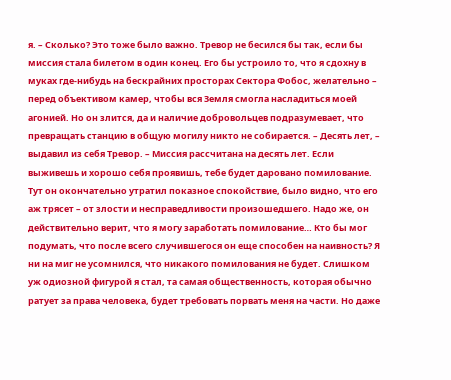я. – Сколько? Это тоже было важно. Тревор не бесился бы так, если бы миссия стала билетом в один конец. Его бы устроило то, что я сдохну в муках где-нибудь на бескрайних просторах Сектора Фобос, желательно – перед объективом камер, чтобы вся Земля смогла насладиться моей агонией. Но он злится, да и наличие добровольцев подразумевает, что превращать станцию в общую могилу никто не собирается. – Десять лет, – выдавил из себя Тревор. – Миссия рассчитана на десять лет. Если выживешь и хорошо себя проявишь, тебе будет даровано помилование. Тут он окончательно утратил показное спокойствие, было видно, что его аж трясет – от злости и несправедливости произошедшего. Надо же, он действительно верит, что я могу заработать помилование… Кто бы мог подумать, что после всего случившегося он еще способен на наивность? Я ни на миг не усомнился, что никакого помилования не будет. Слишком уж одиозной фигурой я стал, та самая общественность, которая обычно ратует за права человека, будет требовать порвать меня на части. Но даже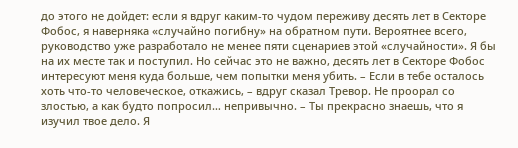до этого не дойдет: если я вдруг каким-то чудом переживу десять лет в Секторе Фобос, я наверняка «случайно погибну» на обратном пути. Вероятнее всего, руководство уже разработало не менее пяти сценариев этой «случайности». Я бы на их месте так и поступил. Но сейчас это не важно, десять лет в Секторе Фобос интересуют меня куда больше, чем попытки меня убить. – Если в тебе осталось хоть что-то человеческое, откажись, – вдруг сказал Тревор. Не проорал со злостью, а как будто попросил… непривычно. – Ты прекрасно знаешь, что я изучил твое дело. Я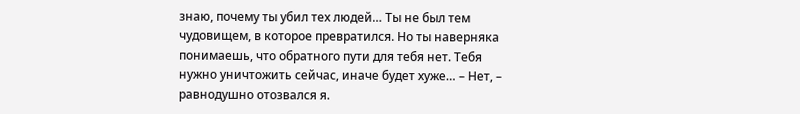знаю, почему ты убил тех людей… Ты не был тем чудовищем, в которое превратился. Но ты наверняка понимаешь, что обратного пути для тебя нет. Тебя нужно уничтожить сейчас, иначе будет хуже… – Нет, – равнодушно отозвался я.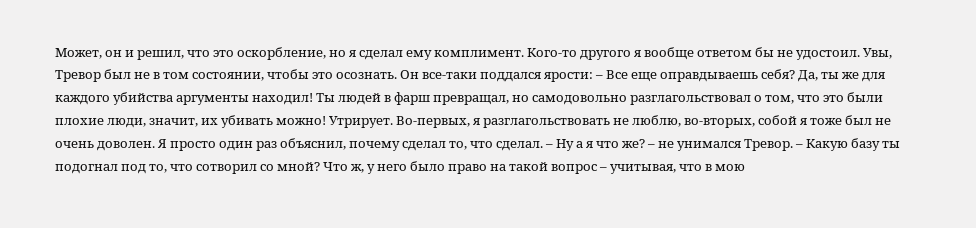Может, он и решил, что это оскорбление, но я сделал ему комплимент. Кого-то другого я вообще ответом бы не удостоил. Увы, Тревор был не в том состоянии, чтобы это осознать. Он все-таки поддался ярости: – Все еще оправдываешь себя? Да, ты же для каждого убийства аргументы находил! Ты людей в фарш превращал, но самодовольно разглагольствовал о том, что это были плохие люди, значит, их убивать можно! Утрирует. Во-первых, я разглагольствовать не люблю, во-вторых, собой я тоже был не очень доволен. Я просто один раз объяснил, почему сделал то, что сделал. – Ну а я что же? – не унимался Тревор. – Какую базу ты подогнал под то, что сотворил со мной? Что ж, у него было право на такой вопрос – учитывая, что в мою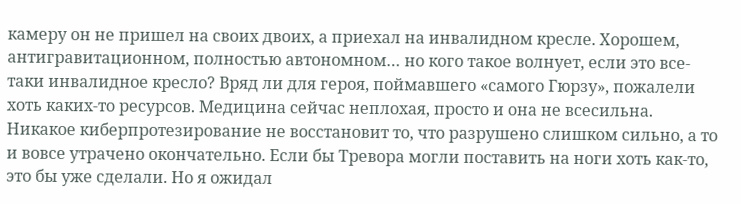камеру он не пришел на своих двоих, а приехал на инвалидном кресле. Хорошем, антигравитационном, полностью автономном… но кого такое волнует, если это все-таки инвалидное кресло? Вряд ли для героя, поймавшего «самого Гюрзу», пожалели хоть каких-то ресурсов. Медицина сейчас неплохая, просто и она не всесильна. Никакое киберпротезирование не восстановит то, что разрушено слишком сильно, а то и вовсе утрачено окончательно. Если бы Тревора могли поставить на ноги хоть как-то, это бы уже сделали. Но я ожидал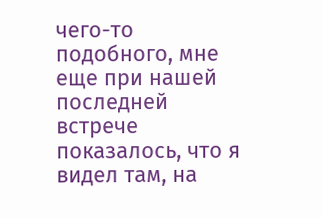чего-то подобного, мне еще при нашей последней встрече показалось, что я видел там, на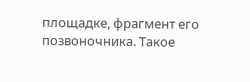площадке, фрагмент его позвоночника. Такое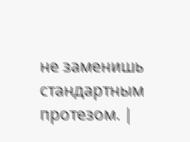не заменишь стандартным протезом. |